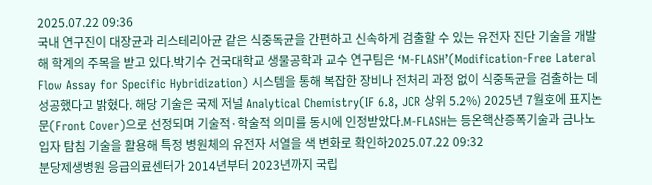2025.07.22 09:36
국내 연구진이 대장균과 리스테리아균 같은 식중독균을 간편하고 신속하게 검출할 수 있는 유전자 진단 기술을 개발해 학계의 주목을 받고 있다.박기수 건국대학교 생물공학과 교수 연구팀은 ‘M-FLASH’(Modification-Free Lateral Flow Assay for Specific Hybridization) 시스템을 통해 복잡한 장비나 전처리 과정 없이 식중독균을 검출하는 데 성공했다고 밝혔다. 해당 기술은 국제 저널 Analytical Chemistry(IF 6.8, JCR 상위 5.2%) 2025년 7월호에 표지논문(Front Cover)으로 선정되며 기술적·학술적 의미를 동시에 인정받았다.M-FLASH는 등온핵산증폭기술과 금나노입자 탐침 기술을 활용해 특정 병원체의 유전자 서열을 색 변화로 확인하2025.07.22 09:32
분당제생병원 응급의료센터가 2014년부터 2023년까지 국립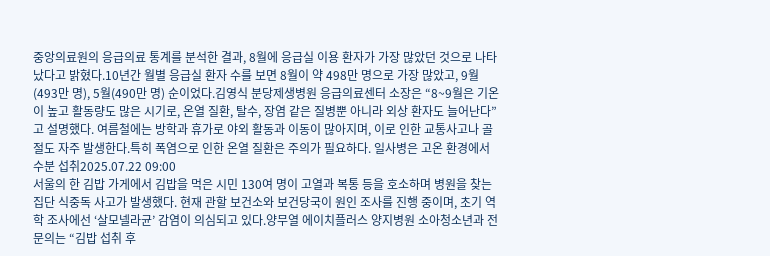중앙의료원의 응급의료 통계를 분석한 결과, 8월에 응급실 이용 환자가 가장 많았던 것으로 나타났다고 밝혔다.10년간 월별 응급실 환자 수를 보면 8월이 약 498만 명으로 가장 많았고, 9월(493만 명), 5월(490만 명) 순이었다.김영식 분당제생병원 응급의료센터 소장은 “8~9월은 기온이 높고 활동량도 많은 시기로, 온열 질환, 탈수, 장염 같은 질병뿐 아니라 외상 환자도 늘어난다”고 설명했다. 여름철에는 방학과 휴가로 야외 활동과 이동이 많아지며, 이로 인한 교통사고나 골절도 자주 발생한다.특히 폭염으로 인한 온열 질환은 주의가 필요하다. 일사병은 고온 환경에서 수분 섭취2025.07.22 09:00
서울의 한 김밥 가게에서 김밥을 먹은 시민 130여 명이 고열과 복통 등을 호소하며 병원을 찾는 집단 식중독 사고가 발생했다. 현재 관할 보건소와 보건당국이 원인 조사를 진행 중이며, 초기 역학 조사에선 ‘살모넬라균’ 감염이 의심되고 있다.양무열 에이치플러스 양지병원 소아청소년과 전문의는 “김밥 섭취 후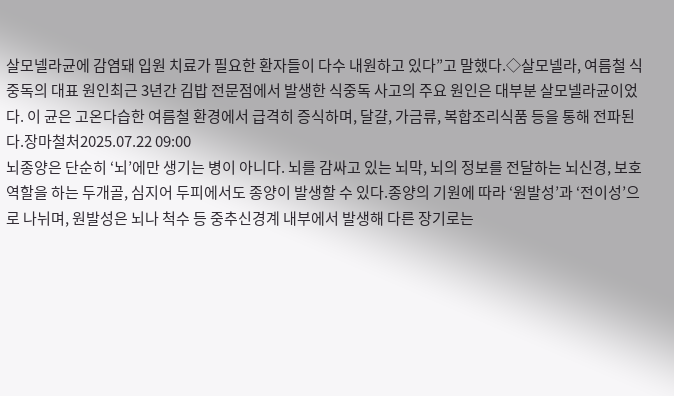살모넬라균에 감염돼 입원 치료가 필요한 환자들이 다수 내원하고 있다”고 말했다.◇살모넬라, 여름철 식중독의 대표 원인최근 3년간 김밥 전문점에서 발생한 식중독 사고의 주요 원인은 대부분 살모넬라균이었다. 이 균은 고온다습한 여름철 환경에서 급격히 증식하며, 달걀, 가금류, 복합조리식품 등을 통해 전파된다.장마철처2025.07.22 09:00
뇌종양은 단순히 ‘뇌’에만 생기는 병이 아니다. 뇌를 감싸고 있는 뇌막, 뇌의 정보를 전달하는 뇌신경, 보호 역할을 하는 두개골, 심지어 두피에서도 종양이 발생할 수 있다.종양의 기원에 따라 ‘원발성’과 ‘전이성’으로 나뉘며, 원발성은 뇌나 척수 등 중추신경계 내부에서 발생해 다른 장기로는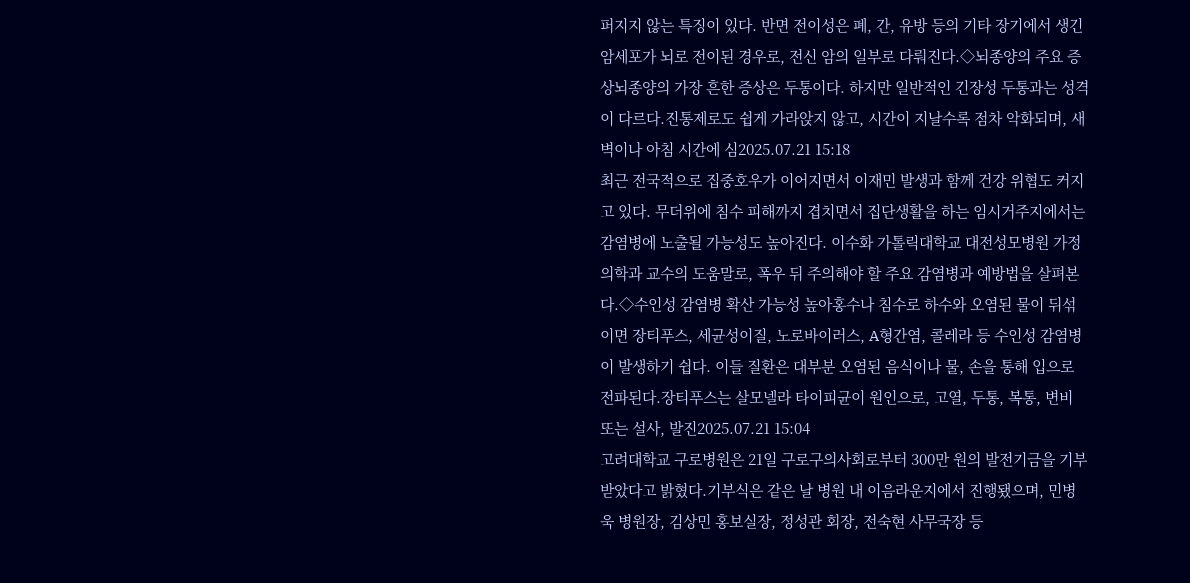퍼지지 않는 특징이 있다. 반면 전이성은 폐, 간, 유방 등의 기타 장기에서 생긴 암세포가 뇌로 전이된 경우로, 전신 암의 일부로 다뤄진다.◇뇌종양의 주요 증상뇌종양의 가장 흔한 증상은 두통이다. 하지만 일반적인 긴장성 두통과는 성격이 다르다.진통제로도 쉽게 가라앉지 않고, 시간이 지날수록 점차 악화되며, 새벽이나 아침 시간에 심2025.07.21 15:18
최근 전국적으로 집중호우가 이어지면서 이재민 발생과 함께 건강 위협도 커지고 있다. 무더위에 침수 피해까지 겹치면서 집단생활을 하는 임시거주지에서는 감염병에 노출될 가능성도 높아진다. 이수화 가톨릭대학교 대전성모병원 가정의학과 교수의 도움말로, 폭우 뒤 주의해야 할 주요 감염병과 예방법을 살펴본다.◇수인성 감염병 확산 가능성 높아홍수나 침수로 하수와 오염된 물이 뒤섞이면 장티푸스, 세균성이질, 노로바이러스, A형간염, 콜레라 등 수인성 감염병이 발생하기 쉽다. 이들 질환은 대부분 오염된 음식이나 물, 손을 통해 입으로 전파된다.장티푸스는 살모넬라 타이피균이 원인으로, 고열, 두통, 복통, 변비 또는 설사, 발진2025.07.21 15:04
고려대학교 구로병원은 21일 구로구의사회로부터 300만 원의 발전기금을 기부받았다고 밝혔다.기부식은 같은 날 병원 내 이음라운지에서 진행됐으며, 민병욱 병원장, 김상민 홍보실장, 정성관 회장, 전숙현 사무국장 등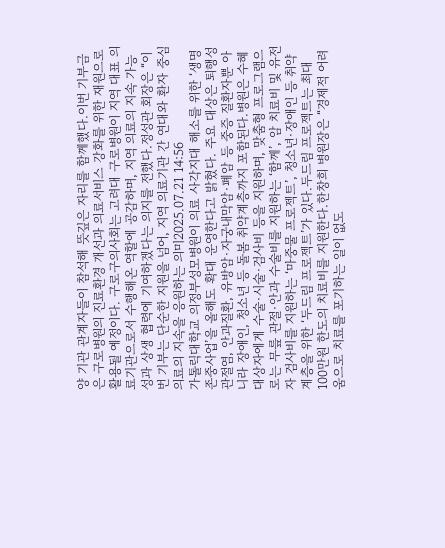양 기관 관계자들이 참석해 뜻깊은 자리를 함께했다.이번 기부금은 구로병원의 진료환경 개선과 의료서비스 강화를 위한 재원으로 활용될 예정이다. 구로구의사회는 고려대 구로병원이 지역 대표 의료기관으로서 수행해온 역할에 공감하며, 지역 의료의 지속 가능성과 상생 협력에 기여하겠다는 의지를 전했다.정성관 회장은 “이번 기부는 단순한 지원을 넘어, 지역 의료기관 간 연대와 환자 중심 의료의 지속을 응원하는 의미2025.07.21 14:56
가톨릭대학교 의정부성모병원이 의료 사각지대 해소를 위한 ‘생명존중사업’을 올해도 확대 운영한다고 밝혔다. 주요 대상은 퇴행성 관절염, 안과질환, 유방암·자궁내막암·폐암 등 중증 질환자뿐 아니라 장애인, 청소년 등 돌봄 취약계층까지 포함된다.병원은 수혜 대상자에게 수술·시술·검사비 등을 지원하며, 맞춤형 프로그램으로는 무릎 관절·안과 수술비를 지원하는 ‘함께’, 암 치료비 및 유전자 검사비를 지원하는 ‘마중물 프로젝트’, 청소년·장애인 등 취약계층을 위한 ‘두드림 프로젝트’가 있다.두드림 프로젝트는 최대 100만원 한도의 치료비를 지원한다.한창희 병원장은 “경제적 어려움으로 치료를 포기하는 일이 없도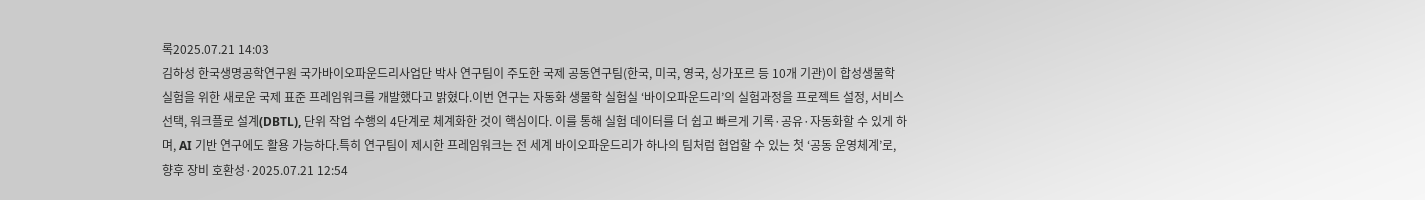록2025.07.21 14:03
김하성 한국생명공학연구원 국가바이오파운드리사업단 박사 연구팀이 주도한 국제 공동연구팀(한국, 미국, 영국, 싱가포르 등 10개 기관)이 합성생물학 실험을 위한 새로운 국제 표준 프레임워크를 개발했다고 밝혔다.이번 연구는 자동화 생물학 실험실 ‘바이오파운드리’의 실험과정을 프로젝트 설정, 서비스 선택, 워크플로 설계(DBTL), 단위 작업 수행의 4단계로 체계화한 것이 핵심이다. 이를 통해 실험 데이터를 더 쉽고 빠르게 기록·공유·자동화할 수 있게 하며, AI 기반 연구에도 활용 가능하다.특히 연구팀이 제시한 프레임워크는 전 세계 바이오파운드리가 하나의 팀처럼 협업할 수 있는 첫 ‘공동 운영체계’로, 향후 장비 호환성·2025.07.21 12:54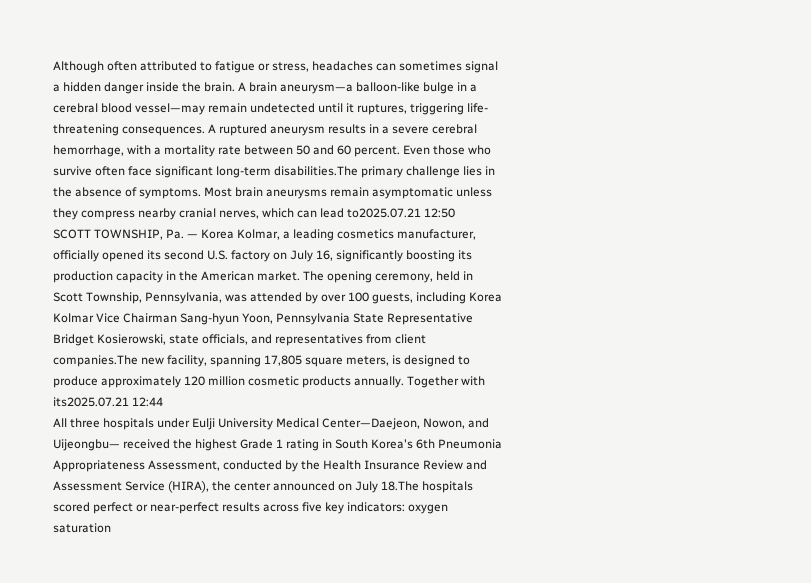Although often attributed to fatigue or stress, headaches can sometimes signal a hidden danger inside the brain. A brain aneurysm—a balloon-like bulge in a cerebral blood vessel—may remain undetected until it ruptures, triggering life-threatening consequences. A ruptured aneurysm results in a severe cerebral hemorrhage, with a mortality rate between 50 and 60 percent. Even those who survive often face significant long-term disabilities.The primary challenge lies in the absence of symptoms. Most brain aneurysms remain asymptomatic unless they compress nearby cranial nerves, which can lead to2025.07.21 12:50
SCOTT TOWNSHIP, Pa. — Korea Kolmar, a leading cosmetics manufacturer, officially opened its second U.S. factory on July 16, significantly boosting its production capacity in the American market. The opening ceremony, held in Scott Township, Pennsylvania, was attended by over 100 guests, including Korea Kolmar Vice Chairman Sang-hyun Yoon, Pennsylvania State Representative Bridget Kosierowski, state officials, and representatives from client companies.The new facility, spanning 17,805 square meters, is designed to produce approximately 120 million cosmetic products annually. Together with its2025.07.21 12:44
All three hospitals under Eulji University Medical Center—Daejeon, Nowon, and Uijeongbu— received the highest Grade 1 rating in South Korea's 6th Pneumonia Appropriateness Assessment, conducted by the Health Insurance Review and Assessment Service (HIRA), the center announced on July 18.The hospitals scored perfect or near-perfect results across five key indicators: oxygen saturation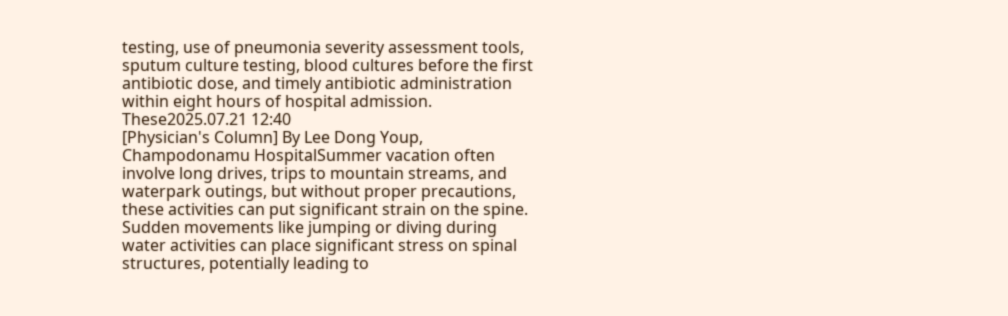testing, use of pneumonia severity assessment tools, sputum culture testing, blood cultures before the first antibiotic dose, and timely antibiotic administration within eight hours of hospital admission. These2025.07.21 12:40
[Physician's Column] By Lee Dong Youp, Champodonamu HospitalSummer vacation often involve long drives, trips to mountain streams, and waterpark outings, but without proper precautions, these activities can put significant strain on the spine. Sudden movements like jumping or diving during water activities can place significant stress on spinal structures, potentially leading to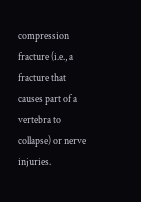compression fracture (i.e., a fracture that causes part of a vertebra to collapse) or nerve injuries.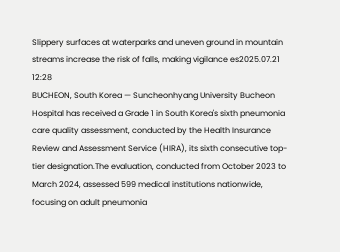Slippery surfaces at waterparks and uneven ground in mountain streams increase the risk of falls, making vigilance es2025.07.21 12:28
BUCHEON, South Korea — Suncheonhyang University Bucheon Hospital has received a Grade 1 in South Korea's sixth pneumonia care quality assessment, conducted by the Health Insurance Review and Assessment Service (HIRA), its sixth consecutive top-tier designation.The evaluation, conducted from October 2023 to March 2024, assessed 599 medical institutions nationwide, focusing on adult pneumonia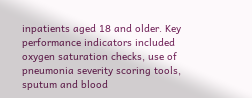inpatients aged 18 and older. Key performance indicators included oxygen saturation checks, use of pneumonia severity scoring tools, sputum and blood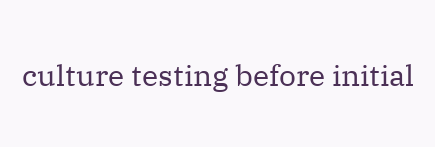culture testing before initial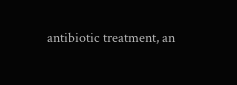antibiotic treatment, an